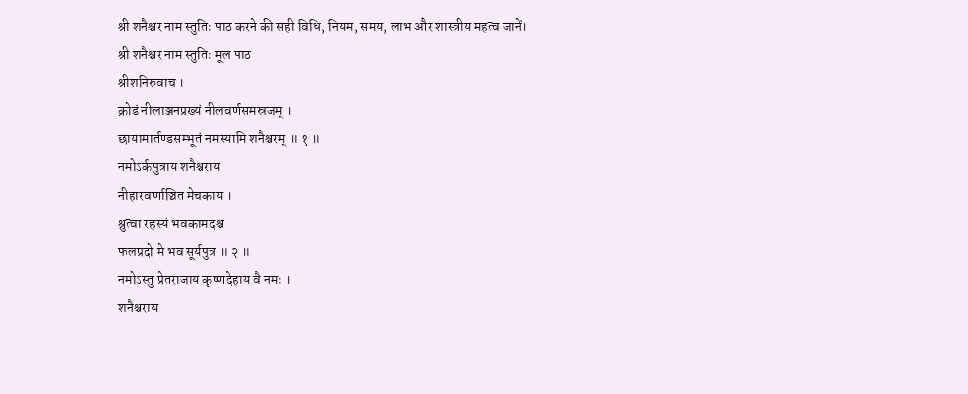श्री शनैश्चर नाम स्तुतिः पाठ करने की सही विधि, नियम, समय, लाभ और शास्त्रीय महत्व जानें।
श्री शनैश्चर नाम स्तुतिः मूल पाठ
श्रीशनिरुवाच ।
क्रोडं नीलाञ्जनप्रख्यं नीलवर्णसमस्रजम् ।
छायामार्तण्डसम्भूतं नमस्यामि शनैश्चरम् ॥ १ ॥
नमोऽर्कपुत्राय शनैश्चराय
नीहारवर्णाञ्चित मेचकाय ।
श्रुत्वा रहस्यं भवकामदश्च
फलप्रदो मे भव सूर्यपुत्र ॥ २ ॥
नमोऽस्तु प्रेतराजाय कृष्णदेहाय वै नमः ।
शनैश्चराय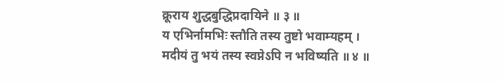क्रूराय शुद्धबुद्धिप्रदायिने ॥ ३ ॥
य एभिर्नामभिः स्तौति तस्य तुष्टो भवाम्यहम् ।
मदीयं तु भयं तस्य स्वप्नेऽपि न भविष्यति ॥ ४ ॥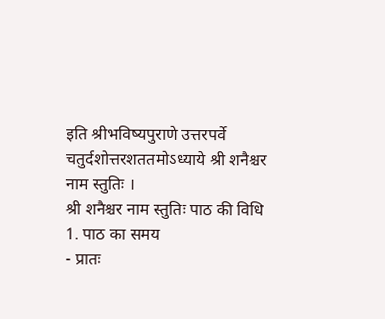इति श्रीभविष्यपुराणे उत्तरपर्वे चतुर्दशोत्तरशततमोऽध्याये श्री शनैश्चर नाम स्तुतिः ।
श्री शनैश्चर नाम स्तुतिः पाठ की विधि
1. पाठ का समय
- प्रातः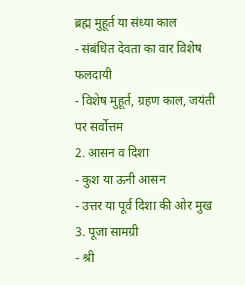ब्रह्म मुहूर्त या संध्या काल
- संबंधित देवता का वार विशेष फलदायी
- विशेष मुहूर्त, ग्रहण काल, जयंती पर सर्वोत्तम
2. आसन व दिशा
- कुश या ऊनी आसन
- उत्तर या पूर्व दिशा की ओर मुख
3. पूजा सामग्री
- श्री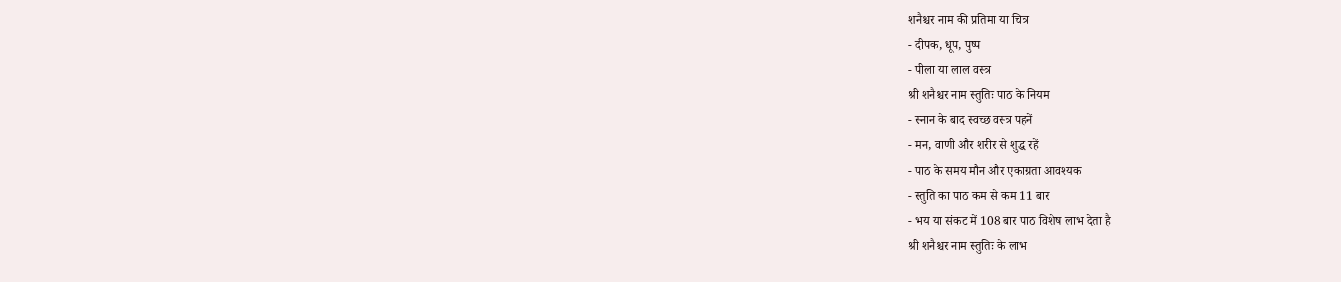शनैश्चर नाम की प्रतिमा या चित्र
- दीपक, धूप, पुष्प
- पीला या लाल वस्त्र
श्री शनैश्चर नाम स्तुतिः पाठ के नियम
- स्नान के बाद स्वच्छ वस्त्र पहनें
- मन, वाणी और शरीर से शुद्ध रहें
- पाठ के समय मौन और एकाग्रता आवश्यक
- स्तुति का पाठ कम से कम 11 बार
- भय या संकट में 108 बार पाठ विशेष लाभ देता है
श्री शनैश्चर नाम स्तुतिः के लाभ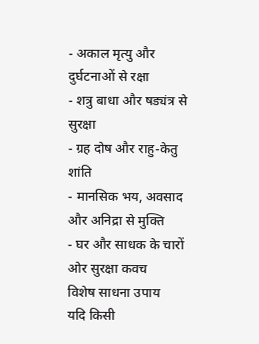- अकाल मृत्यु और दुर्घटनाओं से रक्षा
- शत्रु बाधा और षड्यंत्र से सुरक्षा
- ग्रह दोष और राहु-केतु शांति
- मानसिक भय, अवसाद और अनिद्रा से मुक्ति
- घर और साधक के चारों ओर सुरक्षा कवच
विशेष साधना उपाय
यदि किसी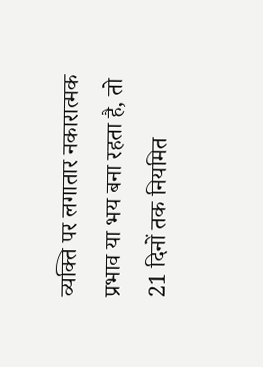व्यक्ति पर लगातार नकारात्मक प्रभाव या भय बना रहता है, तो 21 दिनों तक नियमित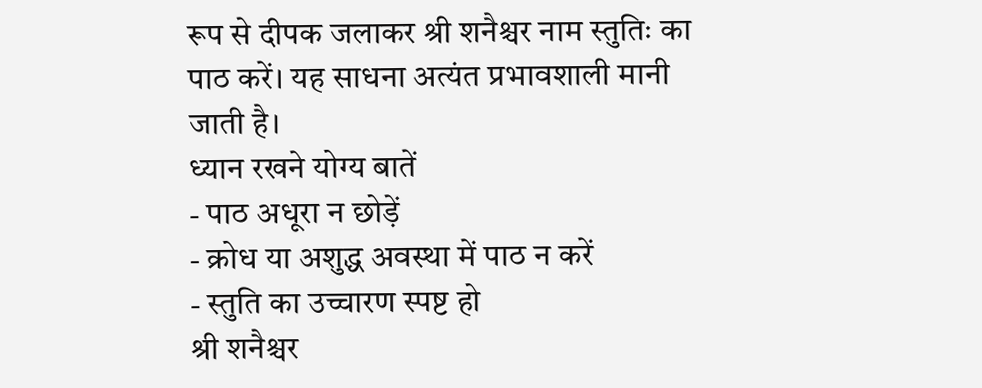रूप से दीपक जलाकर श्री शनैश्चर नाम स्तुतिः का पाठ करें। यह साधना अत्यंत प्रभावशाली मानी जाती है।
ध्यान रखने योग्य बातें
- पाठ अधूरा न छोड़ें
- क्रोध या अशुद्ध अवस्था में पाठ न करें
- स्तुति का उच्चारण स्पष्ट हो
श्री शनैश्चर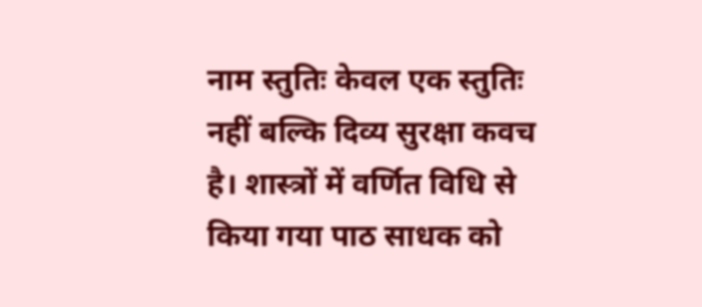नाम स्तुतिः केवल एक स्तुतिः नहीं बल्कि दिव्य सुरक्षा कवच है। शास्त्रों में वर्णित विधि से किया गया पाठ साधक को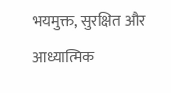भयमुक्त, सुरक्षित और आध्यात्मिक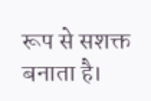रूप से सशक्त बनाता है।